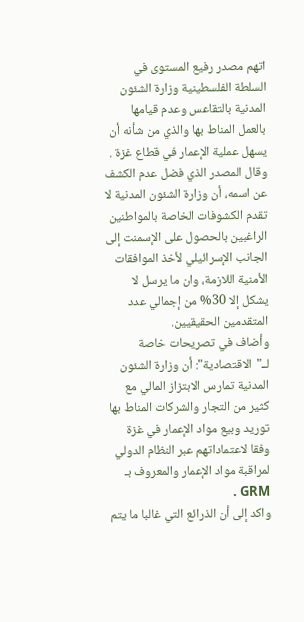اتهم مصدر رفيع المستوى في السلطة الفلسطينية وزارة الشئون المدنية بالتقاعس وعدم قيامها بالعمل المناط بها والذي من شأنه أن يسهل عملية الإعمار في قطاع غزة .
وقال المصدر الذي فضل عدم الكشف عن اسمه، أن وزارة الشئون المدنية لا تقدم الكشوفات الخاصة بالمواطنين الراغبين بالحصول على الإسمنت إلى الجانب الإسرائيلي لأخذ الموافقات الأمنية اللازمة، وان ما يرسل لا يشكل إلا 30% من إجمالي عدد المتقدمين الحقيقيين.
وأضاف في تصريحات خاصة لــ"الاقتصادية": أن وزارة الشئون المدنية تمارس الابتزاز المالي مع كثير من التجار والشركات المناط بها توريد وبيع مواد الإعمار في غزة وفقا لاعتماداتهم عبر النظام الدولي لمراقبة مواد الإعمار والمعروف بـ GRM .
واكد إلى أن الذرائع التي غالبا ما يتم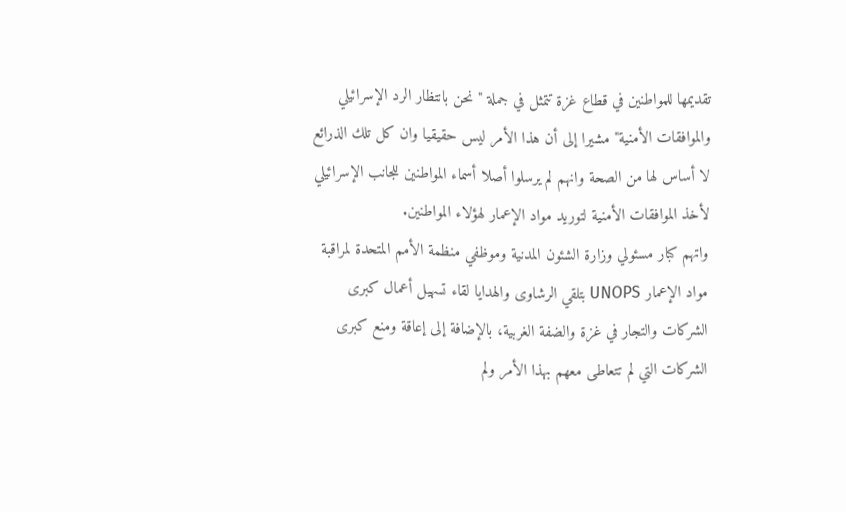تقديمها للمواطنين في قطاع غزة تتمثل في جملة " نحن بانتظار الرد الإسرائيلي والموافقات الأمنية" مشيرا إلى أن هذا الأمر ليس حقيقيا وان كل تلك الذرائع لا أساس لها من الصحة وانهم لم يرسلوا أصلا أسماء المواطنين للجانب الإسرائيلي لأخذ الموافقات الأمنية لتوريد مواد الإعمار لهؤلاء المواطنين.
واتهم كبار مسئولي وزارة الشئون المدنية وموظفي منظمة الأمم المتحدة لمراقبة مواد الإعمار UNOPS بتلقي الرشاوى والهدايا لقاء تسهيل أعمال كبرى الشركات والتجار في غزة والضفة الغربية، بالإضافة إلى إعاقة ومنع كبرى الشركات التي لم تتعاطى معهم بهذا الأمر ولم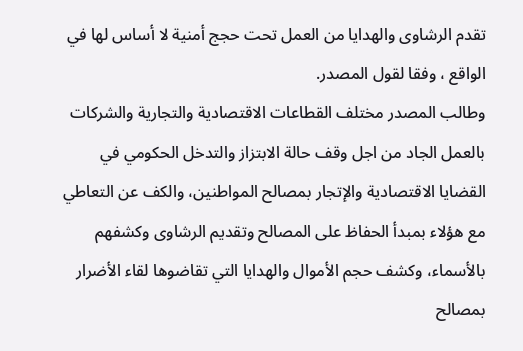تقدم الرشاوى والهدايا من العمل تحت حجج أمنية لا أساس لها في الواقع ، وفقا لقول المصدر.
وطالب المصدر مختلف القطاعات الاقتصادية والتجارية والشركات بالعمل الجاد من اجل وقف حالة الابتزاز والتدخل الحكومي في القضايا الاقتصادية والإتجار بمصالح المواطنين، والكف عن التعاطي مع هؤلاء بمبدأ الحفاظ على المصالح وتقديم الرشاوى وكشفهم بالأسماء، وكشف حجم الأموال والهدايا التي تقاضوها لقاء الأضرار بمصالح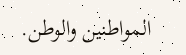المواطنين والوطن.